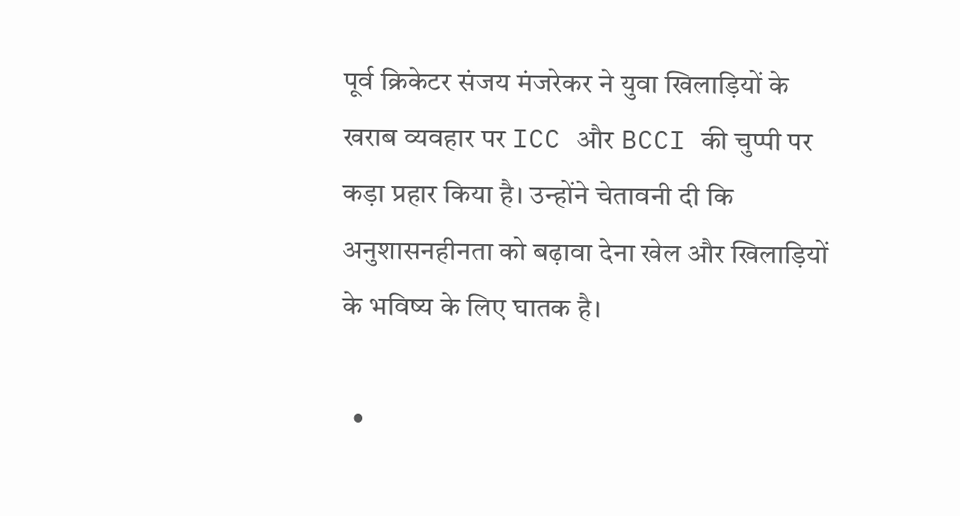पूर्व क्रिकेटर संजय मंजरेकर ने युवा खिलाड़ियों के खराब व्यवहार पर ICC और BCCI की चुप्पी पर कड़ा प्रहार किया है। उन्होंने चेतावनी दी कि अनुशासनहीनता को बढ़ावा देना खेल और खिलाड़ियों के भविष्य के लिए घातक है।

  •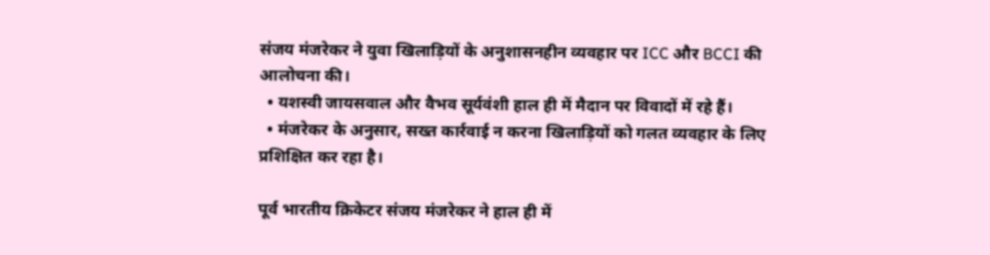संजय मंजरेकर ने युवा खिलाड़ियों के अनुशासनहीन व्यवहार पर ICC और BCCI की आलोचना की।
  • यशस्वी जायसवाल और वैभव सूर्यवंशी हाल ही में मैदान पर विवादों में रहे हैं।
  • मंजरेकर के अनुसार, सख्त कार्रवाई न करना खिलाड़ियों को गलत व्यवहार के लिए प्रशिक्षित कर रहा है।

पूर्व भारतीय क्रिकेटर संजय मंजरेकर ने हाल ही में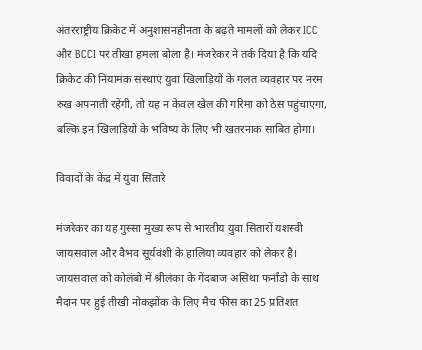अंतरराष्ट्रीय क्रिकेट में अनुशासनहीनता के बढ़ते मामलों को लेकर ICC और BCCI पर तीखा हमला बोला है। मंजरेकर ने तर्क दिया है कि यदि क्रिकेट की नियामक संस्थाएं युवा खिलाड़ियों के गलत व्यवहार पर नरम रुख अपनाती रहेंगी, तो यह न केवल खेल की गरिमा को ठेस पहुंचाएगा, बल्कि इन खिलाड़ियों के भविष्य के लिए भी खतरनाक साबित होगा।

विवादों के केंद्र में युवा सितारे

मंजरेकर का यह गुस्सा मुख्य रूप से भारतीय युवा सितारों यशस्वी जायसवाल और वैभव सूर्यवंशी के हालिया व्यवहार को लेकर है। जायसवाल को कोलंबो में श्रीलंका के गेंदबाज असिथा फर्नांडो के साथ मैदान पर हुई तीखी नोकझोंक के लिए मैच फीस का 25 प्रतिशत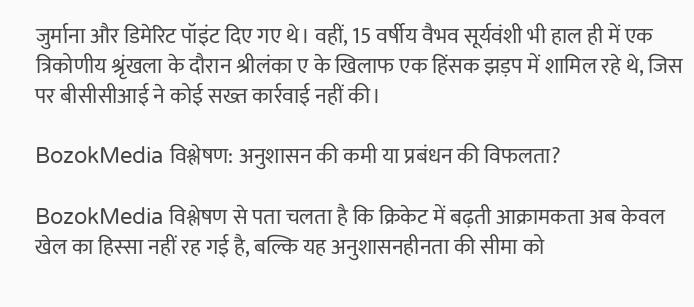जुर्माना और डिमेरिट पॉइंट दिए गए थे। वहीं, 15 वर्षीय वैभव सूर्यवंशी भी हाल ही में एक त्रिकोणीय श्रृंखला के दौरान श्रीलंका ए के खिलाफ एक हिंसक झड़प में शामिल रहे थे, जिस पर बीसीसीआई ने कोई सख्त कार्रवाई नहीं की।

BozokMedia विश्लेषण: अनुशासन की कमी या प्रबंधन की विफलता?

BozokMedia विश्लेषण से पता चलता है कि क्रिकेट में बढ़ती आक्रामकता अब केवल खेल का हिस्सा नहीं रह गई है, बल्कि यह अनुशासनहीनता की सीमा को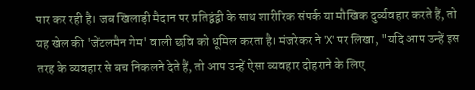पार कर रही है। जब खिलाड़ी मैदान पर प्रतिद्वंद्वी के साथ शारीरिक संपर्क या मौखिक दुर्व्यवहार करते हैं, तो यह खेल की 'जेंटलमैन गेम' वाली छवि को धूमिल करता है। मंजरेकर ने 'X' पर लिखा, "यदि आप उन्हें इस तरह के व्यवहार से बच निकलने देते हैं, तो आप उन्हें ऐसा व्यवहार दोहराने के लिए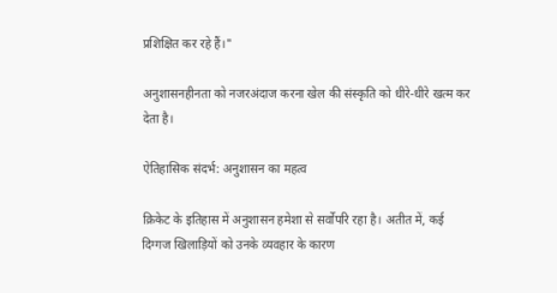प्रशिक्षित कर रहे हैं।"

अनुशासनहीनता को नजरअंदाज करना खेल की संस्कृति को धीरे-धीरे खत्म कर देता है।

ऐतिहासिक संदर्भ: अनुशासन का महत्व

क्रिकेट के इतिहास में अनुशासन हमेशा से सर्वोपरि रहा है। अतीत में, कई दिग्गज खिलाड़ियों को उनके व्यवहार के कारण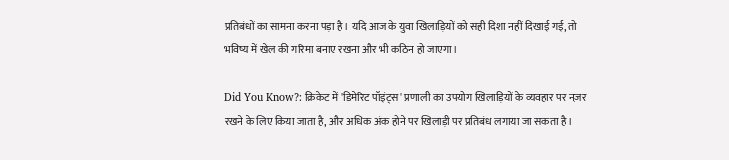प्रतिबंधों का सामना करना पड़ा है। यदि आज के युवा खिलाड़ियों को सही दिशा नहीं दिखाई गई, तो भविष्य में खेल की गरिमा बनाए रखना और भी कठिन हो जाएगा।

Did You Know?: क्रिकेट में 'डिमेरिट पॉइंट्स' प्रणाली का उपयोग खिलाड़ियों के व्यवहार पर नज़र रखने के लिए किया जाता है, और अधिक अंक होने पर खिलाड़ी पर प्रतिबंध लगाया जा सकता है।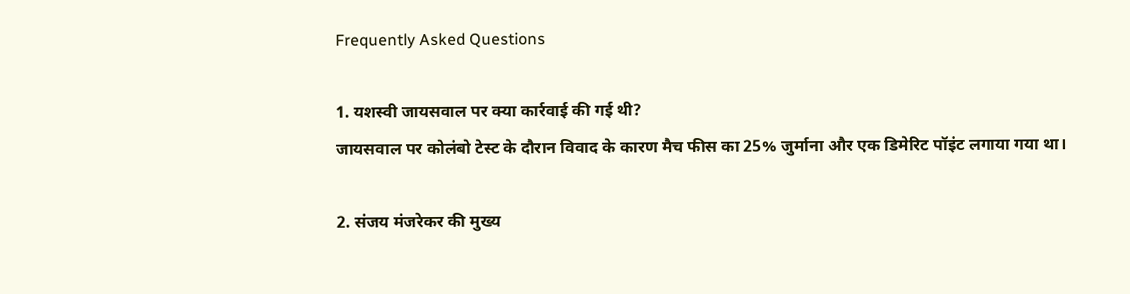Frequently Asked Questions

1. यशस्वी जायसवाल पर क्या कार्रवाई की गई थी?
जायसवाल पर कोलंबो टेस्ट के दौरान विवाद के कारण मैच फीस का 25% जुर्माना और एक डिमेरिट पॉइंट लगाया गया था।

2. संजय मंजरेकर की मुख्य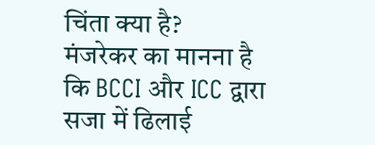चिंता क्या है?
मंजरेकर का मानना है कि BCCI और ICC द्वारा सजा में ढिलाई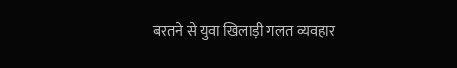बरतने से युवा खिलाड़ी गलत व्यवहार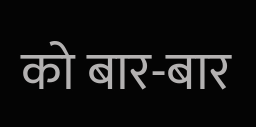को बार-बार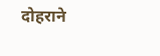दोहराने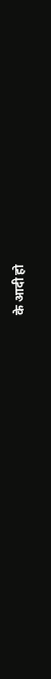के आदी हो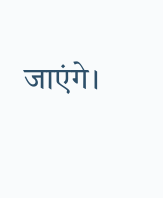जाएंगे।